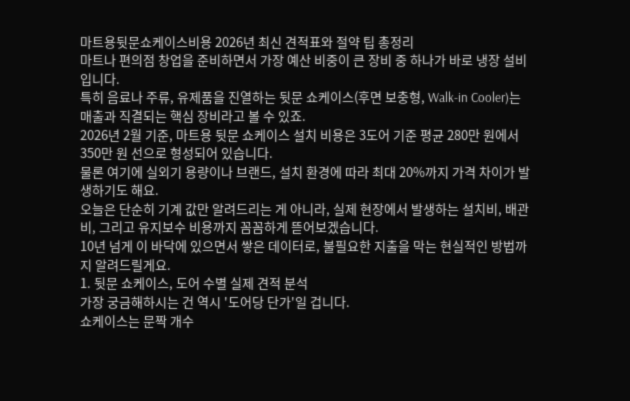마트용뒷문쇼케이스비용 2026년 최신 견적표와 절약 팁 총정리
마트나 편의점 창업을 준비하면서 가장 예산 비중이 큰 장비 중 하나가 바로 냉장 설비입니다.
특히 음료나 주류, 유제품을 진열하는 뒷문 쇼케이스(후면 보충형, Walk-in Cooler)는 매출과 직결되는 핵심 장비라고 볼 수 있죠.
2026년 2월 기준, 마트용 뒷문 쇼케이스 설치 비용은 3도어 기준 평균 280만 원에서 350만 원 선으로 형성되어 있습니다.
물론 여기에 실외기 용량이나 브랜드, 설치 환경에 따라 최대 20%까지 가격 차이가 발생하기도 해요.
오늘은 단순히 기계 값만 알려드리는 게 아니라, 실제 현장에서 발생하는 설치비, 배관비, 그리고 유지보수 비용까지 꼼꼼하게 뜯어보겠습니다.
10년 넘게 이 바닥에 있으면서 쌓은 데이터로, 불필요한 지출을 막는 현실적인 방법까지 알려드릴게요.
1. 뒷문 쇼케이스, 도어 수별 실제 견적 분석
가장 궁금해하시는 건 역시 '도어당 단가'일 겁니다.
쇼케이스는 문짝 개수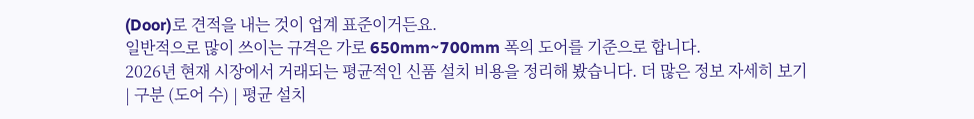(Door)로 견적을 내는 것이 업계 표준이거든요.
일반적으로 많이 쓰이는 규격은 가로 650mm~700mm 폭의 도어를 기준으로 합니다.
2026년 현재 시장에서 거래되는 평균적인 신품 설치 비용을 정리해 봤습니다. 더 많은 정보 자세히 보기
| 구분 (도어 수) | 평균 설치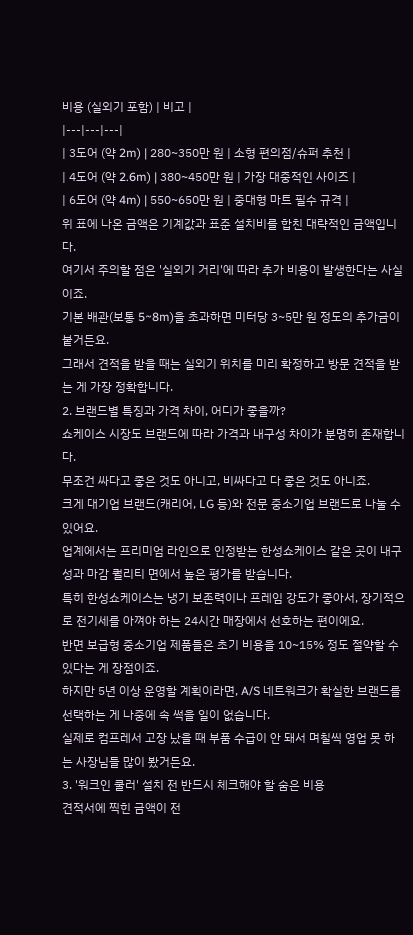비용 (실외기 포함) | 비고 |
|---|---|---|
| 3도어 (약 2m) | 280~350만 원 | 소형 편의점/슈퍼 추천 |
| 4도어 (약 2.6m) | 380~450만 원 | 가장 대중적인 사이즈 |
| 6도어 (약 4m) | 550~650만 원 | 중대형 마트 필수 규격 |
위 표에 나온 금액은 기계값과 표준 설치비를 합친 대략적인 금액입니다.
여기서 주의할 점은 '실외기 거리'에 따라 추가 비용이 발생한다는 사실이죠.
기본 배관(보통 5~8m)을 초과하면 미터당 3~5만 원 정도의 추가금이 붙거든요.
그래서 견적을 받을 때는 실외기 위치를 미리 확정하고 방문 견적을 받는 게 가장 정확합니다.
2. 브랜드별 특징과 가격 차이, 어디가 좋을까?
쇼케이스 시장도 브랜드에 따라 가격과 내구성 차이가 분명히 존재합니다.
무조건 싸다고 좋은 것도 아니고, 비싸다고 다 좋은 것도 아니죠.
크게 대기업 브랜드(캐리어, LG 등)와 전문 중소기업 브랜드로 나눌 수 있어요.
업계에서는 프리미엄 라인으로 인정받는 한성쇼케이스 같은 곳이 내구성과 마감 퀄리티 면에서 높은 평가를 받습니다.
특히 한성쇼케이스는 냉기 보존력이나 프레임 강도가 좋아서, 장기적으로 전기세를 아껴야 하는 24시간 매장에서 선호하는 편이에요.
반면 보급형 중소기업 제품들은 초기 비용을 10~15% 정도 절약할 수 있다는 게 장점이죠.
하지만 5년 이상 운영할 계획이라면, A/S 네트워크가 확실한 브랜드를 선택하는 게 나중에 속 썩을 일이 없습니다.
실제로 컴프레서 고장 났을 때 부품 수급이 안 돼서 며칠씩 영업 못 하는 사장님들 많이 봤거든요.
3. '워크인 쿨러' 설치 전 반드시 체크해야 할 숨은 비용
견적서에 찍힌 금액이 전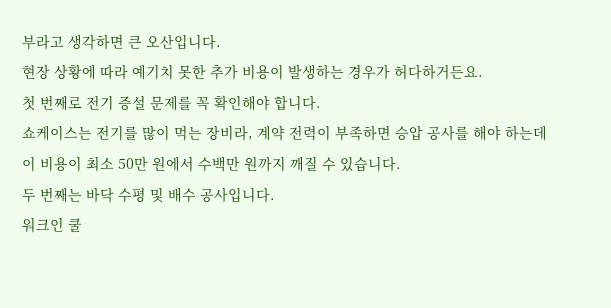부라고 생각하면 큰 오산입니다.
현장 상황에 따라 예기치 못한 추가 비용이 발생하는 경우가 허다하거든요.
첫 번째로 전기 증설 문제를 꼭 확인해야 합니다.
쇼케이스는 전기를 많이 먹는 장비라, 계약 전력이 부족하면 승압 공사를 해야 하는데 이 비용이 최소 50만 원에서 수백만 원까지 깨질 수 있습니다.
두 번째는 바닥 수평 및 배수 공사입니다.
워크인 쿨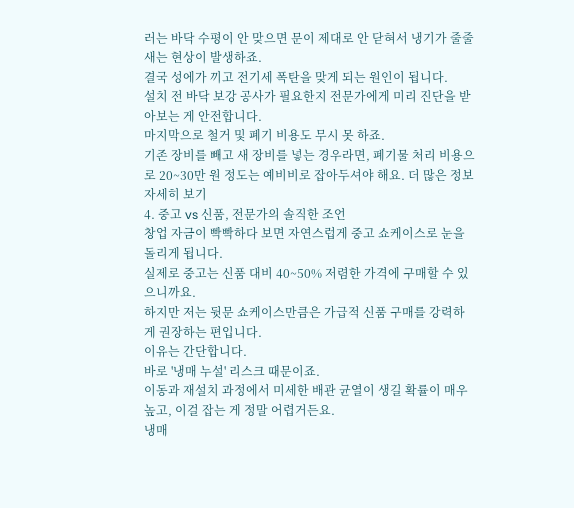러는 바닥 수평이 안 맞으면 문이 제대로 안 닫혀서 냉기가 줄줄 새는 현상이 발생하죠.
결국 성에가 끼고 전기세 폭탄을 맞게 되는 원인이 됩니다.
설치 전 바닥 보강 공사가 필요한지 전문가에게 미리 진단을 받아보는 게 안전합니다.
마지막으로 철거 및 폐기 비용도 무시 못 하죠.
기존 장비를 빼고 새 장비를 넣는 경우라면, 폐기물 처리 비용으로 20~30만 원 정도는 예비비로 잡아두셔야 해요. 더 많은 정보 자세히 보기
4. 중고 vs 신품, 전문가의 솔직한 조언
창업 자금이 빡빡하다 보면 자연스럽게 중고 쇼케이스로 눈을 돌리게 됩니다.
실제로 중고는 신품 대비 40~50% 저렴한 가격에 구매할 수 있으니까요.
하지만 저는 뒷문 쇼케이스만큼은 가급적 신품 구매를 강력하게 권장하는 편입니다.
이유는 간단합니다.
바로 '냉매 누설' 리스크 때문이죠.
이동과 재설치 과정에서 미세한 배관 균열이 생길 확률이 매우 높고, 이걸 잡는 게 정말 어렵거든요.
냉매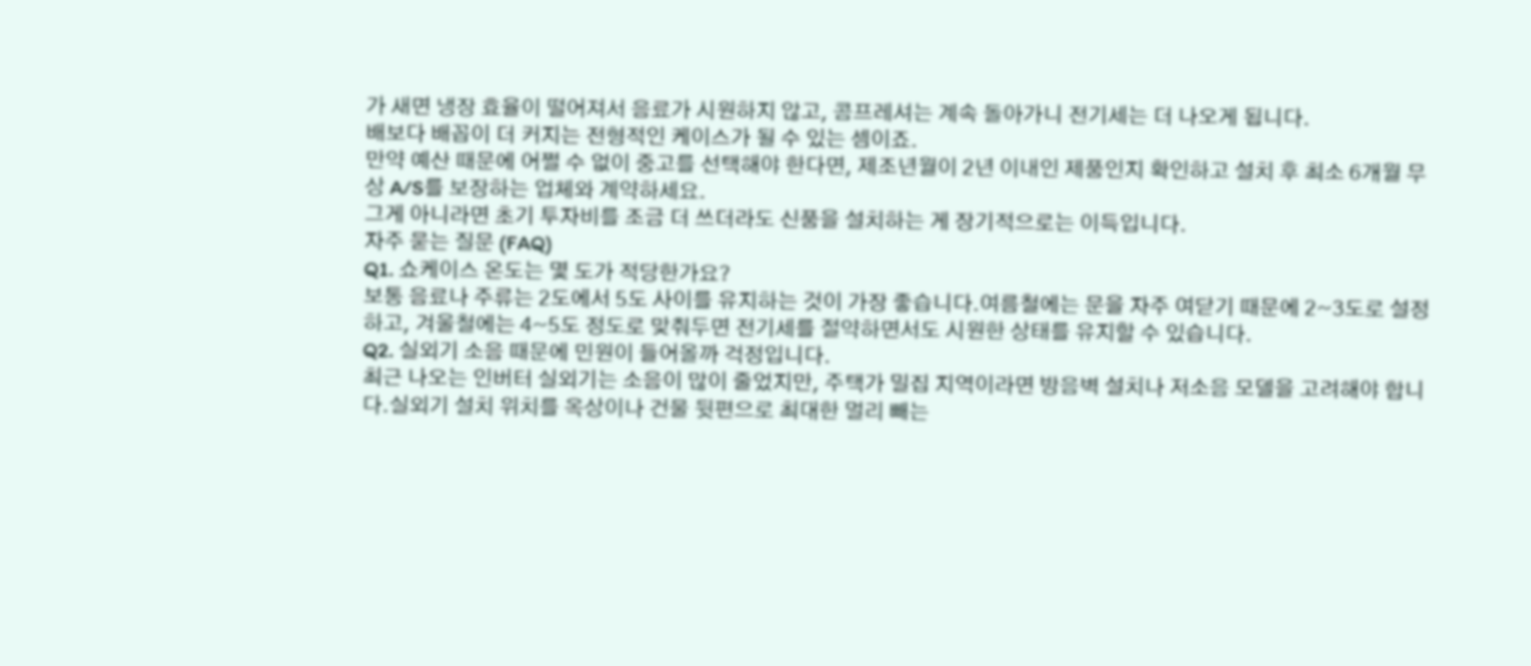가 새면 냉장 효율이 떨어져서 음료가 시원하지 않고, 콤프레셔는 계속 돌아가니 전기세는 더 나오게 됩니다.
배보다 배꼽이 더 커지는 전형적인 케이스가 될 수 있는 셈이죠.
만약 예산 때문에 어쩔 수 없이 중고를 선택해야 한다면, 제조년월이 2년 이내인 제품인지 확인하고 설치 후 최소 6개월 무상 A/S를 보장하는 업체와 계약하세요.
그게 아니라면 초기 투자비를 조금 더 쓰더라도 신품을 설치하는 게 장기적으로는 이득입니다.
자주 묻는 질문 (FAQ)
Q1. 쇼케이스 온도는 몇 도가 적당한가요?
보통 음료나 주류는 2도에서 5도 사이를 유지하는 것이 가장 좋습니다.여름철에는 문을 자주 여닫기 때문에 2~3도로 설정하고, 겨울철에는 4~5도 정도로 맞춰두면 전기세를 절약하면서도 시원한 상태를 유지할 수 있습니다.
Q2. 실외기 소음 때문에 민원이 들어올까 걱정입니다.
최근 나오는 인버터 실외기는 소음이 많이 줄었지만, 주택가 밀집 지역이라면 방음벽 설치나 저소음 모델을 고려해야 합니다.실외기 설치 위치를 옥상이나 건물 뒷편으로 최대한 멀리 빼는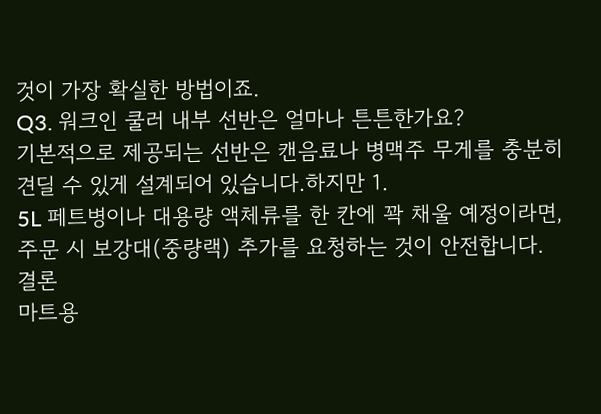것이 가장 확실한 방법이죠.
Q3. 워크인 쿨러 내부 선반은 얼마나 튼튼한가요?
기본적으로 제공되는 선반은 캔음료나 병맥주 무게를 충분히 견딜 수 있게 설계되어 있습니다.하지만 1.
5L 페트병이나 대용량 액체류를 한 칸에 꽉 채울 예정이라면, 주문 시 보강대(중량랙) 추가를 요청하는 것이 안전합니다.
결론
마트용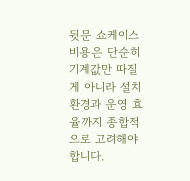뒷문 쇼케이스 비용은 단순히 기계값만 따질 게 아니라 설치 환경과 운영 효율까지 종합적으로 고려해야 합니다.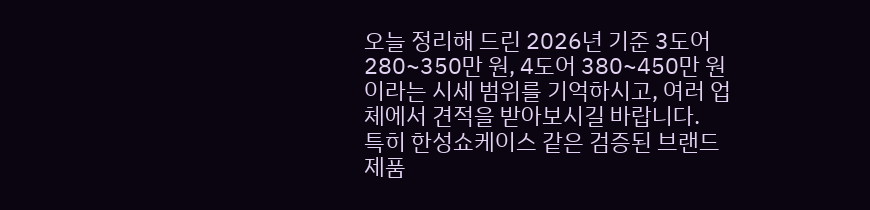오늘 정리해 드린 2026년 기준 3도어 280~350만 원, 4도어 380~450만 원이라는 시세 범위를 기억하시고, 여러 업체에서 견적을 받아보시길 바랍니다.
특히 한성쇼케이스 같은 검증된 브랜드 제품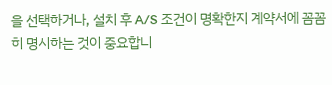을 선택하거나, 설치 후 A/S 조건이 명확한지 계약서에 꼼꼼히 명시하는 것이 중요합니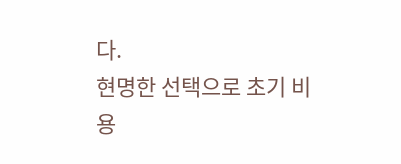다.
현명한 선택으로 초기 비용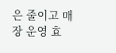은 줄이고 매장 운영 효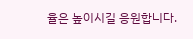율은 높이시길 응원합니다.